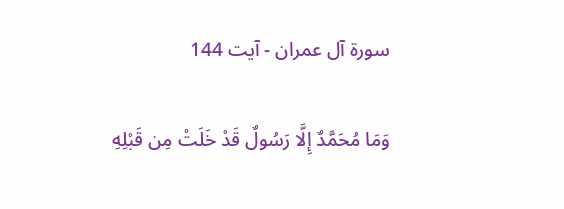سورة آل عمران - آیت 144

وَمَا مُحَمَّدٌ إِلَّا رَسُولٌ قَدْ خَلَتْ مِن قَبْلِهِ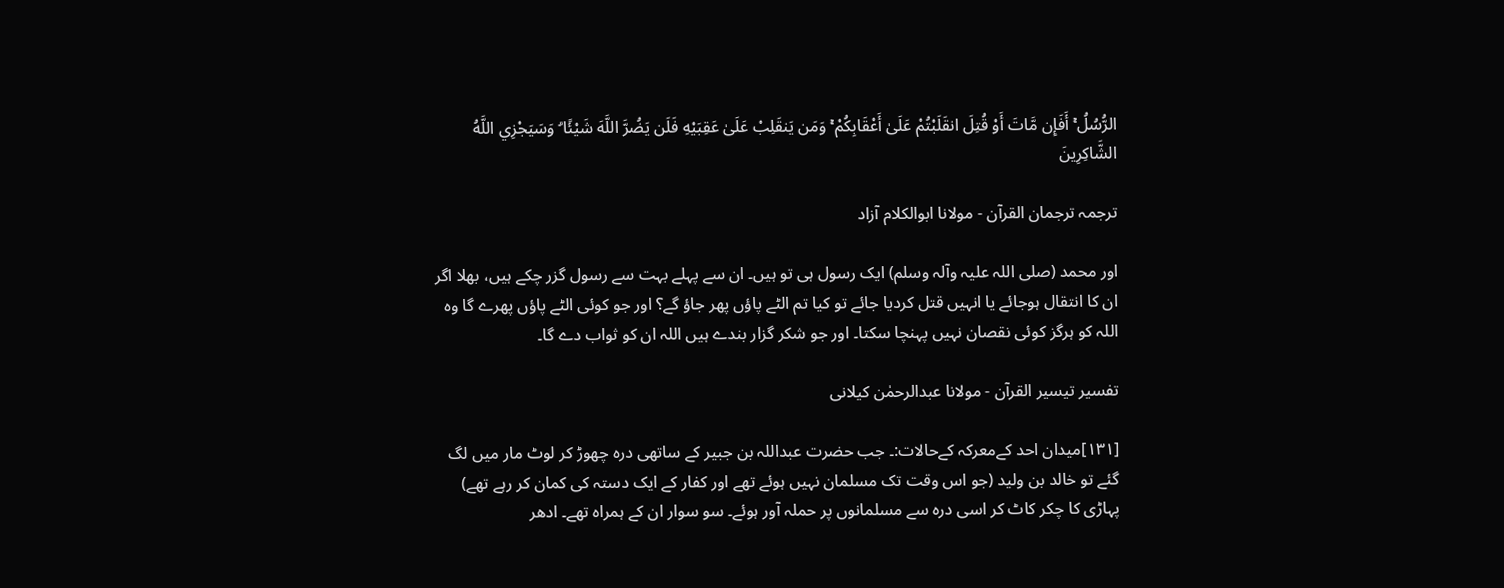الرُّسُلُ ۚ أَفَإِن مَّاتَ أَوْ قُتِلَ انقَلَبْتُمْ عَلَىٰ أَعْقَابِكُمْ ۚ وَمَن يَنقَلِبْ عَلَىٰ عَقِبَيْهِ فَلَن يَضُرَّ اللَّهَ شَيْئًا ۗ وَسَيَجْزِي اللَّهُ الشَّاكِرِينَ

ترجمہ ترجمان القرآن - مولانا ابوالکلام آزاد

اور محمد (صلی اللہ علیہ وآلہ وسلم) ایک رسول ہی تو ہیں۔ ان سے پہلے بہت سے رسول گزر چکے ہیں، بھلا اگر ان کا انتقال ہوجائے یا انہیں قتل کردیا جائے تو کیا تم الٹے پاؤں پھر جاؤ گے؟ اور جو کوئی الٹے پاؤں پھرے گا وہ اللہ کو ہرگز کوئی نقصان نہیں پہنچا سکتا۔ اور جو شکر گزار بندے ہیں اللہ ان کو ثواب دے گا۔

تفسیر تیسیر القرآن - مولانا عبدالرحمٰن کیلانی

[١٣١]میدان احد کےمعرکہ کےحالات:۔ جب حضرت عبداللہ بن جبیر کے ساتھی درہ چھوڑ کر لوٹ مار میں لگ گئے تو خالد بن ولید (جو اس وقت تک مسلمان نہیں ہوئے تھے اور کفار کے ایک دستہ کی کمان کر رہے تھے) پہاڑی کا چکر کاٹ کر اسی درہ سے مسلمانوں پر حملہ آور ہوئے۔ سو سوار ان کے ہمراہ تھے۔ ادھر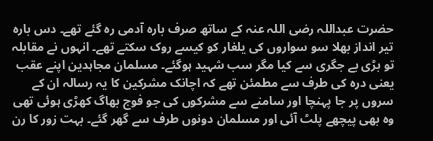حضرت عبداللہ رضی اللہ عنہ کے ساتھ صرف بارہ آدمی رہ گئے تھے۔ دس بارہ تیر انداز بھلا سو سواروں کی یلغار کو کیسے روک سکتے تھے۔ انہوں نے مقابلہ تو بڑی بے جگری سے کیا مگر سب شہید ہوگئے۔ مسلمان مجاہدین اپنے عقب یعنی درہ کی طرف سے مطمئن تھے کہ اچانک مشرکین کا یہ رسالہ ان کے سروں پر جا پہنچا اور سامنے سے مشرکوں کی جو فوج بھاگ کھڑی ہوئی تھی وہ بھی پیچھے پلٹ آئی اور مسلمان دونوں طرف سے گھر گئے۔ بہت زور کا رن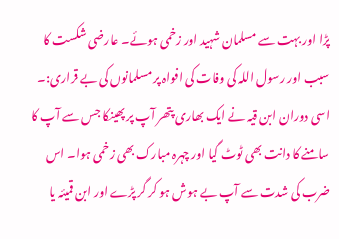پڑا اور بہت سے مسلمان شہید اور زخمی ہوئے۔ عارضی شکست کا سبب اور رسول اللہ کی وفات کی افواہ پر مسلمانوں کی بے قراری:۔ اسی دوران ابن قیہ نے ایک بھاری پتھر آپ پر پھینکا جس سے آپ کا سامنے کا دانت بھی ٹوٹ گیا اور چہرہ مبارک بھی زخمی ہوا۔ اس ضرب کی شدت سے آپ بے ہوش ہو کر گر پڑے اور ابن قمیئہ یا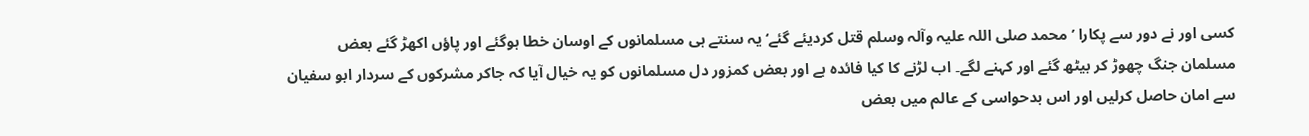کسی اور نے دور سے پکارا ’ محمد صلی اللہ علیہ وآلہ وسلم قتل کردیئے گئے‘ یہ سنتے ہی مسلمانوں کے اوسان خطا ہوگئے اور پاؤں اکھڑ گئے بعض مسلمان جنگ چھوڑ کر بیٹھ گئے اور کہنے لگے۔ اب لڑنے کا کیا فائدہ ہے اور بعض کمزور دل مسلمانوں کو یہ خیال آیا کہ جاکر مشرکوں کے سردار ابو سفیان سے امان حاصل کرلیں اور اس بدحواسی کے عالم میں بعض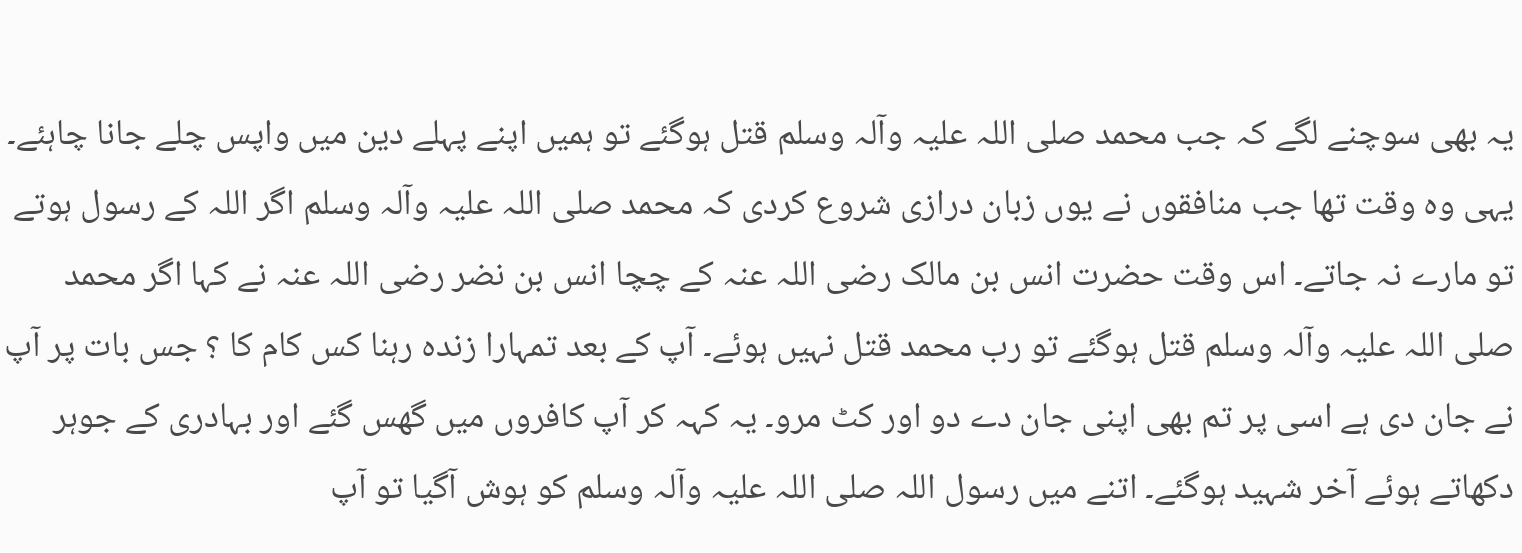یہ بھی سوچنے لگے کہ جب محمد صلی اللہ علیہ وآلہ وسلم قتل ہوگئے تو ہمیں اپنے پہلے دین میں واپس چلے جانا چاہئے۔ یہی وہ وقت تھا جب منافقوں نے یوں زبان درازی شروع کردی کہ محمد صلی اللہ علیہ وآلہ وسلم اگر اللہ کے رسول ہوتے تو مارے نہ جاتے۔ اس وقت حضرت انس بن مالک رضی اللہ عنہ کے چچا انس بن نضر رضی اللہ عنہ نے کہا اگر محمد صلی اللہ علیہ وآلہ وسلم قتل ہوگئے تو رب محمد قتل نہیں ہوئے۔ آپ کے بعد تمہارا زندہ رہنا کس کام کا ؟ جس بات پر آپ نے جان دی ہے اسی پر تم بھی اپنی جان دے دو اور کٹ مرو۔ یہ کہہ کر آپ کافروں میں گھس گئے اور بہادری کے جوہر دکھاتے ہوئے آخر شہید ہوگئے۔ اتنے میں رسول اللہ صلی اللہ علیہ وآلہ وسلم کو ہوش آگیا تو آپ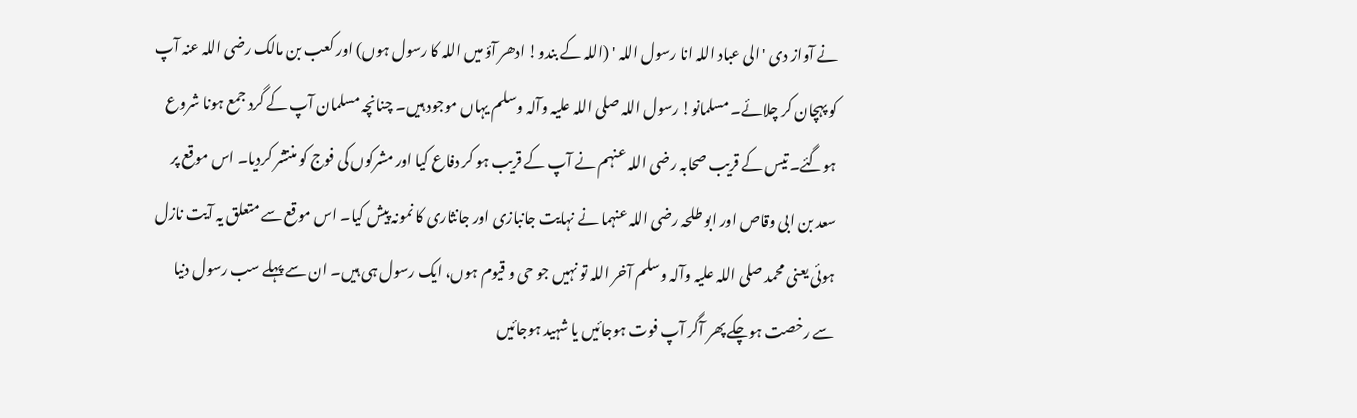نے آواز دی 'الی عباد اللہ انا رسول اللہ ' (اللہ کے بندو! ادھر آؤ میں اللہ کا رسول ہوں) اور کعب بن مالک رضی اللہ عنہ آپ کو پہچان کر چلائے۔ مسلمانو! رسول اللہ صلی اللہ علیہ وآلہ وسلم یہاں موجود ہیں۔ چنانچہ مسلمان آپ کے گرد جمع ہونا شروع ہوگئے۔ تیس کے قریب صحابہ رضی اللہ عنہم نے آپ کے قریب ہو کر دفاع کیا اور مشرکوں کی فوج کو منتشر کردیا۔ اس موقع پر سعد بن ابی وقاص اور ابو طلحہ رضی اللہ عنہما نے نہایت جانبازی اور جانثاری کا نمونہ پیش کیا۔ اس موقع سے متعلق یہ آیت نازل ہوئی یعنی محمد صلی اللہ علیہ وآلہ وسلم آخر اللہ تو نہیں جو حی و قیوم ہوں، ایک رسول ہی ہیں۔ ان سے پہلے سب رسول دنیا سے رخصت ہوچکے پھر آگر آپ فوت ہوجائیں یا شہید ہوجائیں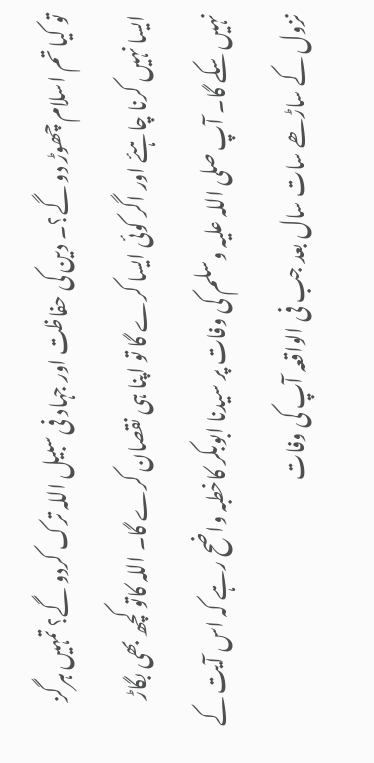تو کیا تم اسلام چھوڑ دو گے؟۔ دین کی حفاظت اور جہاد فی سبیل اللہ ترک کردو گے؟ تمہیں ہرگز ایسا نہیں کرنا چاہئے اور اگر کوئی ایسا کرے گا تو اپنا ہی نقصان کرے گا۔ اللہ کاتو کچھ بھی بگاڑ نہیں سکے گا۔ آپ صلی اللہ علیہ وسلم کی وفات پر سیدنا ابوبکر کاخطبہ واضح رہے کہ اس آیت کے نزول کے ساڑھے سات سال بعد جب فی الواقعہ آپ کی وفات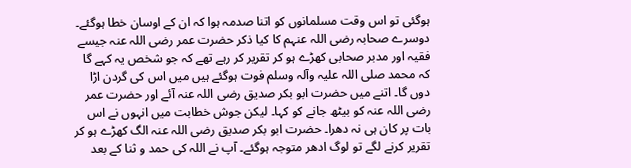ہوگئی تو اس وقت مسلمانوں کو اتنا صدمہ ہوا کہ ان کے اوسان خطا ہوگئے۔ دوسرے صحابہ رضی اللہ عنہم کا کیا ذکر حضرت عمر رضی اللہ عنہ جیسے فقیہ اور مدبر صحابی کھڑے ہو کر تقریر کر رہے تھے کہ جو شخص یہ کہے گا کہ محمد صلی اللہ علیہ وآلہ وسلم فوت ہوگئے ہیں میں اس کی گردن اڑا دوں گا۔ اتنے میں حضرت ابو بکر صدیق رضی اللہ عنہ آئے اور حضرت عمر رضی اللہ عنہ کو بیٹھ جانے کو کہا۔ لیکن جوش خطابت میں انہوں نے اس بات پر کان ہی نہ دھرا۔ حضرت ابو بکر صدیق رضی اللہ عنہ الگ کھڑے ہو کر تقریر کرنے لگے تو لوگ ادھر متوجہ ہوگئے۔ آپ نے اللہ کی حمد و ثنا کے بعد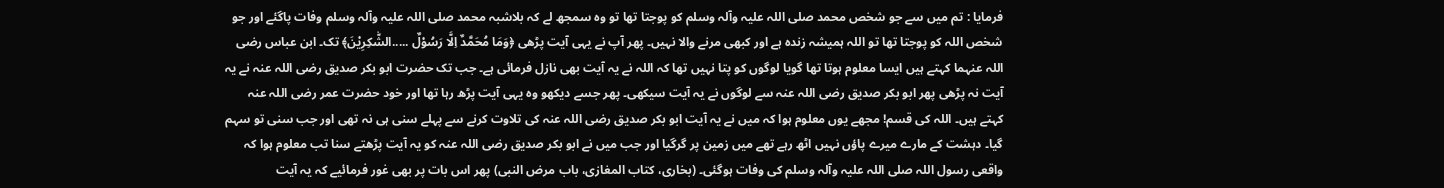فرمایا : تم میں سے جو شخص محمد صلی اللہ علیہ وآلہ وسلم کو پوجتا تھا تو وہ سمجھ لے کہ بلاشبہ محمد صلی اللہ علیہ وآلہ وسلم وفات پاگئے اور جو شخص اللہ کو پوجتا تھا تو اللہ ہمیشہ زندہ ہے اور کبھی مرنے والا نہیں۔ پھر آپ نے یہی آیت پڑھی ﴿وَمَا مُحَمَّدٌ اِلَّا رَسُوْلٌ .....الشّٰکِرِیْنَ﴾ تک۔ ابن عباس رضی اللہ عنہما کہتے ہیں ایسا معلوم ہوتا تھا گویا لوگوں کو پتا نہیں تھا کہ اللہ نے یہ آیت بھی نازل فرمائی ہے۔ جب تک حضرت ابو بکر صدیق رضی اللہ عنہ نے یہ آیت نہ پڑھی پھر ابو بکر صدیق رضی اللہ عنہ سے لوگوں نے یہ آیت سیکھی۔ پھر جسے دیکھو وہ یہی آیت پڑھ رہا تھا اور خود حضرت عمر رضی اللہ عنہ کہتے ہیں۔ اللہ کی قسم! مجھے یوں معلوم ہوا کہ میں نے یہ آیت ابو بکر صدیق رضی اللہ عنہ کی تلاوت کرنے سے پہلے سنی ہی نہ تھی اور جب سنی تو سہم گیا۔ دہشت کے مارے میرے پاؤں نہیں اٹھ رہے تھے میں زمین پر گرگیا اور جب میں نے ابو بکر صدیق رضی اللہ عنہ کو یہ آیت پڑھتے سنا تب معلوم ہوا کہ واقعی رسول اللہ صلی اللہ علیہ وآلہ وسلم کی وفات ہوگئی۔ (بخاری، کتاب المغازی، باب مرض النبی) پھر اس بات پر بھی غور فرمائیے کہ یہ آیت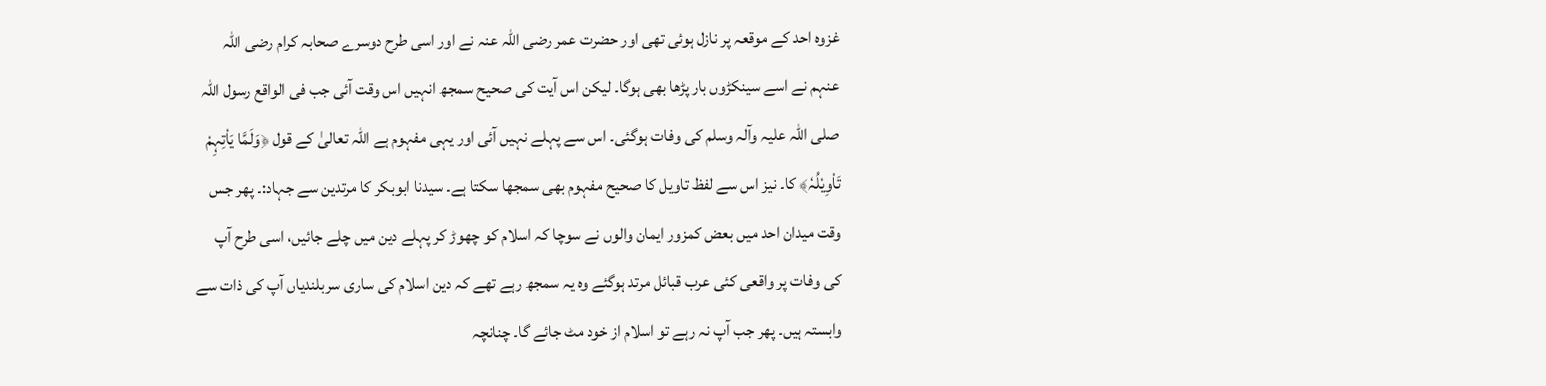غزوہ احد کے موقعہ پر نازل ہوئی تھی اور حضرت عمر رضی اللہ عنہ نے اور اسی طرح دوسرے صحابہ کرام رضی اللہ عنہم نے اسے سینکڑوں بار پڑھا بھی ہوگا۔ لیکن اس آیت کی صحیح سمجھ انہیں اس وقت آئی جب فی الواقع رسول اللہ صلی اللہ علیہ وآلہ وسلم کی وفات ہوگئی۔ اس سے پہلے نہیں آئی اور یہی مفہوم ہے اللہ تعالیٰ کے قول ﴿وَلَمَّا یَاْتِہِمْ تَاْوِیْلُہٗ﴾ کا۔ نیز اس سے لفظ تاویل کا صحیح مفہوم بھی سمجھا سکتا ہے۔ سیدنا ابوبکر کا مرتدین سے جہاد:۔ پھر جس وقت میدان احد میں بعض کمزور ایمان والوں نے سوچا کہ اسلام کو چھوڑ کر پہلے دین میں چلے جائیں، اسی طرح آپ کی وفات پر واقعی کئی عرب قبائل مرتد ہوگئے وہ یہ سمجھ رہے تھے کہ دین اسلام کی ساری سربلندیاں آپ کی ذات سے وابستہ ہیں۔ پھر جب آپ نہ رہے تو اسلام از خود مٹ جائے گا۔ چنانچہ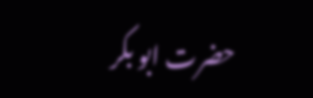حضرت ابو بکر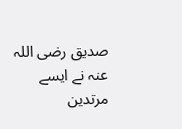صدیق رضی اللہ عنہ نے ایسے مرتدین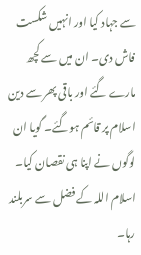سے جہاد کیا اور انہیں شکست فاش دی۔ ان میں سے کچھ مارے گئے اور باقی پھر سے دین اسلام پر قائم ہوگئے۔ گویا ان لوگوں نے اپنا ہی نقصان کیا۔ اسلام اللہ کے فضل سے سربلند رہا۔